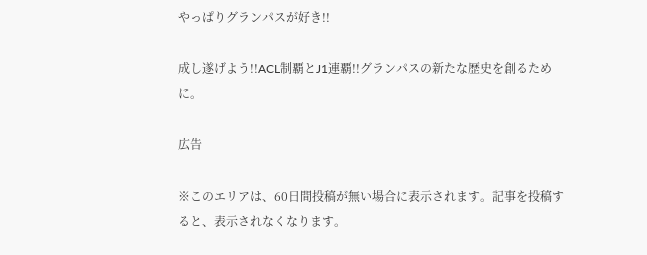やっぱりグランパスが好き!!

成し遂げよう!!ACL制覇とJ1連覇!!グランパスの新たな歴史を創るために。

広告

※このエリアは、60日間投稿が無い場合に表示されます。記事を投稿すると、表示されなくなります。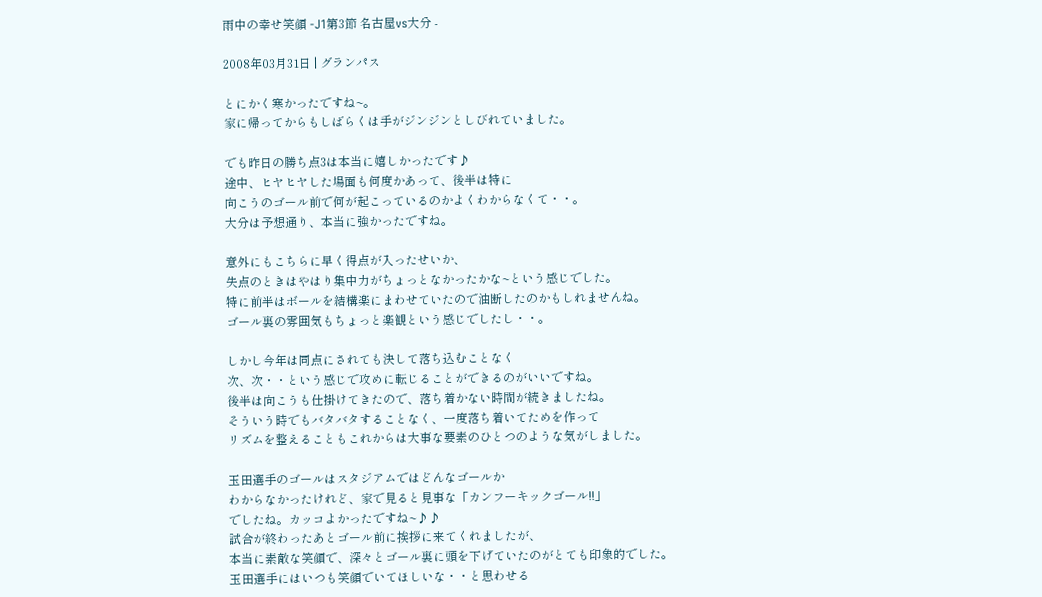雨中の幸せ笑顔 -J1第3節 名古屋vs大分 -

2008年03月31日 | グランパス

とにかく寒かったですね~。
家に帰ってからもしばらくは手がジンジンとしびれていました。

でも昨日の勝ち点3は本当に嬉しかったです♪
途中、ヒヤヒヤした場面も何度かあって、後半は特に
向こうのゴール前で何が起こっているのかよくわからなくて・・。
大分は予想通り、本当に強かったですね。

意外にもこちらに早く得点が入ったせいか、
失点のときはやはり集中力がちょっとなかったかな~という感じでした。
特に前半はボールを結構楽にまわせていたので油断したのかもしれませんね。
ゴール裏の雰囲気もちょっと楽観という感じでしたし・・。

しかし今年は同点にされても決して落ち込むことなく
次、次・・という感じで攻めに転じることができるのがいいですね。
後半は向こうも仕掛けてきたので、落ち着かない時間が続きましたね。
そういう時でもバタバタすることなく、一度落ち着いてためを作って
リズムを整えることもこれからは大事な要素のひとつのような気がしました。

玉田選手のゴールはスタジアムではどんなゴールか
わからなかったけれど、家で見ると見事な「カンフーキックゴール!!」
でしたね。カッコよかったですね~♪♪
試合が終わったあとゴール前に挨拶に来てくれましたが、
本当に素敵な笑顔で、深々とゴール裏に頭を下げていたのがとても印象的でした。
玉田選手にはいつも笑顔でいてほしいな・・と思わせる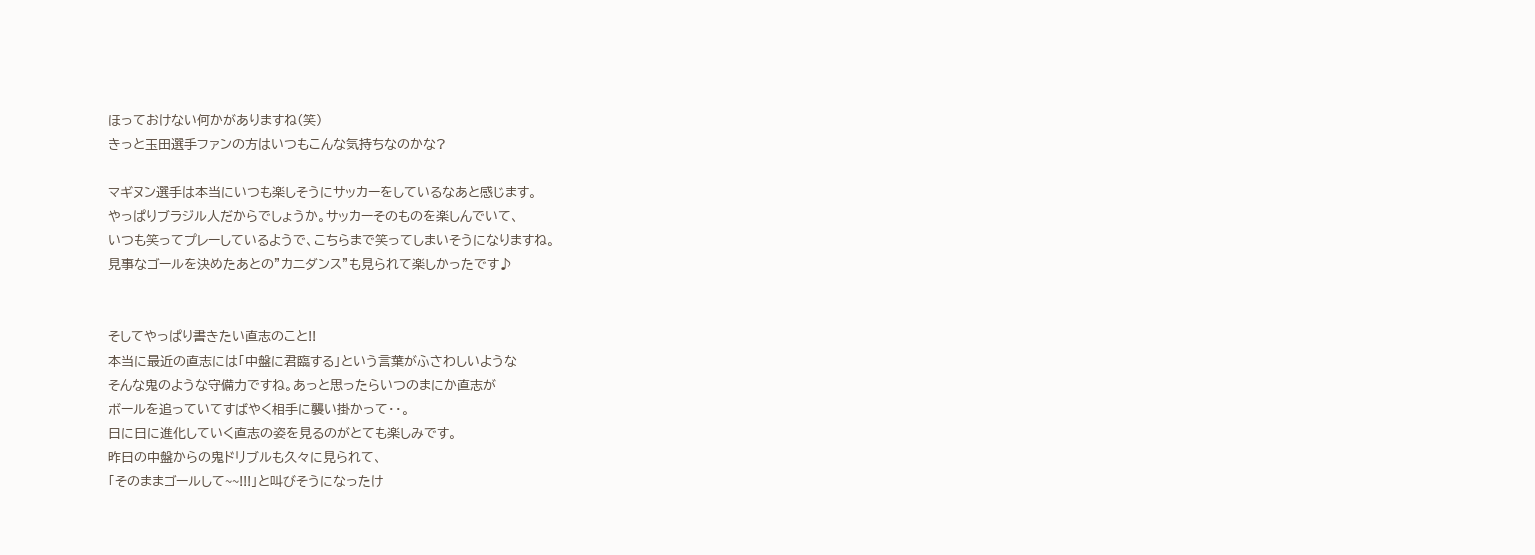ほっておけない何かがありますね(笑)
きっと玉田選手ファンの方はいつもこんな気持ちなのかな?

マギヌン選手は本当にいつも楽しそうにサッカーをしているなあと感じます。
やっぱりブラジル人だからでしょうか。サッカーそのものを楽しんでいて、
いつも笑ってプレーしているようで、こちらまで笑ってしまいそうになりますね。
見事なゴールを決めたあとの”カニダンス”も見られて楽しかったです♪


そしてやっぱり書きたい直志のこと!!
本当に最近の直志には「中盤に君臨する」という言葉がふさわしいような
そんな鬼のような守備力ですね。あっと思ったらいつのまにか直志が
ボールを追っていてすばやく相手に襲い掛かって・・。
日に日に進化していく直志の姿を見るのがとても楽しみです。
昨日の中盤からの鬼ドリブルも久々に見られて、
「そのままゴールして~~!!!」と叫びそうになったけ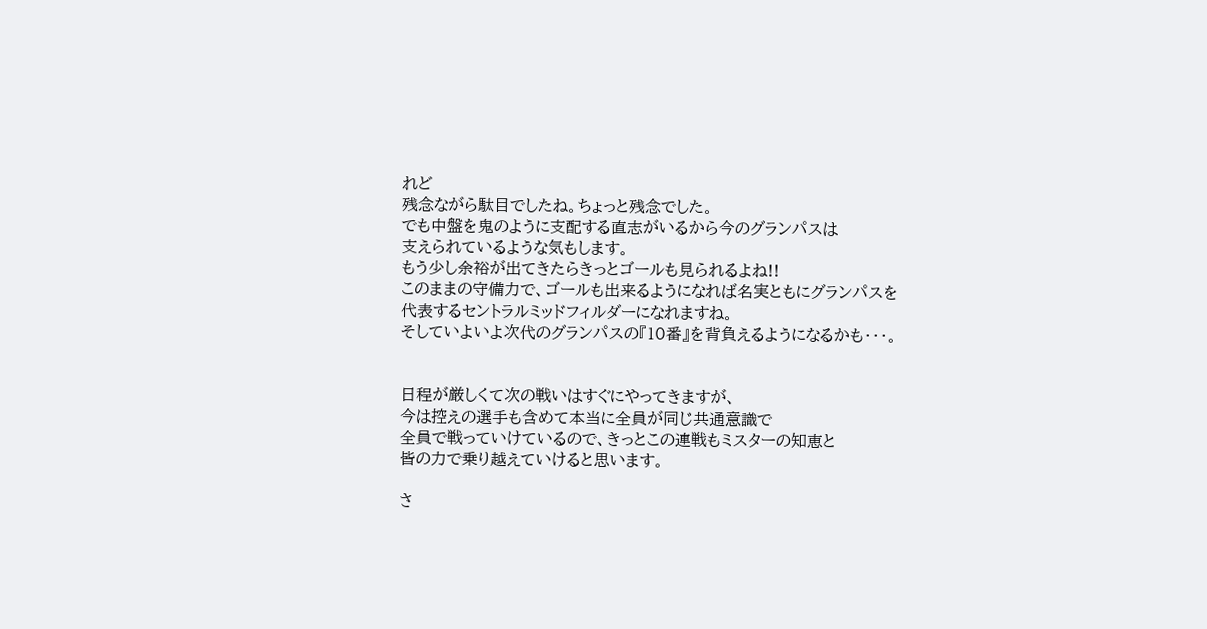れど
残念ながら駄目でしたね。ちょっと残念でした。
でも中盤を鬼のように支配する直志がいるから今のグランパスは
支えられているような気もします。
もう少し余裕が出てきたらきっとゴールも見られるよね!!
このままの守備力で、ゴールも出来るようになれば名実ともにグランパスを
代表するセントラルミッドフィルダーになれますね。
そしていよいよ次代のグランパスの『10番』を背負えるようになるかも・・・。


日程が厳しくて次の戦いはすぐにやってきますが、
今は控えの選手も含めて本当に全員が同じ共通意識で
全員で戦っていけているので、きっとこの連戦もミスターの知恵と
皆の力で乗り越えていけると思います。

さ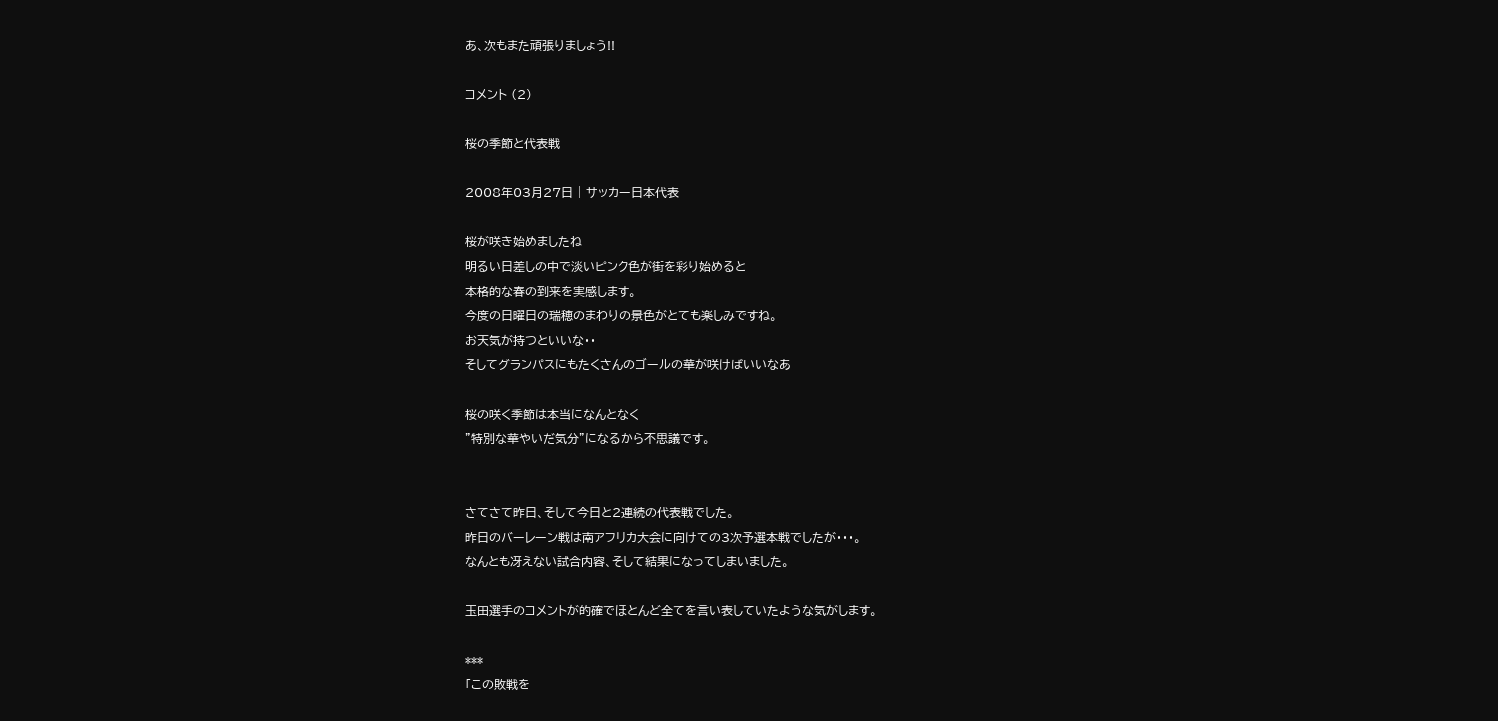あ、次もまた頑張りましょう!!

コメント (2)

桜の季節と代表戦

2008年03月27日 | サッカー日本代表

桜が咲き始めましたね
明るい日差しの中で淡いピンク色が街を彩り始めると
本格的な春の到来を実感します。
今度の日曜日の瑞穂のまわりの景色がとても楽しみですね。
お天気が持つといいな・・
そしてグランパスにもたくさんのゴールの華が咲けばいいなあ

桜の咲く季節は本当になんとなく
”特別な華やいだ気分”になるから不思議です。


さてさて昨日、そして今日と2連続の代表戦でした。
昨日のバーレーン戦は南アフリカ大会に向けての3次予選本戦でしたが・・・。
なんとも冴えない試合内容、そして結果になってしまいました。

玉田選手のコメントが的確でほとんど全てを言い表していたような気がします。

***
「この敗戦を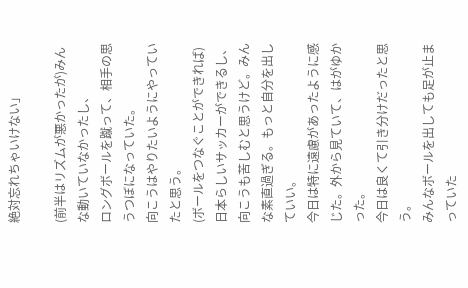絶対忘れちゃいけない」

(前半はリズムが悪かったが)みんな動いていなかったし、
ロングボールを蹴って、相手の思うつぼになっていた。
向こうはやりたいようにやっていたと思う。
(ボールをつなぐことができれば)日本らしいサッカーができるし、
向こうも苦しむと思うけど。みんな素直過ぎる。もっと自分を出していい。
今日は特に遠慮があったように感じた。外から見ていて、はがゆかった。
今日は良くて引き分けだったと思う。
みんなボールを出しても足が止まっていた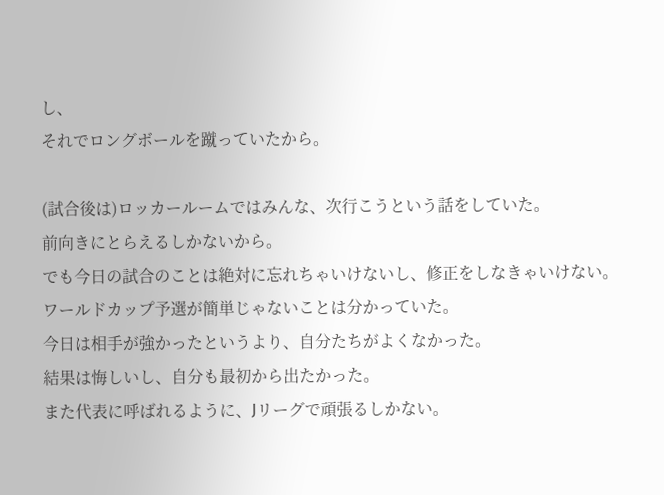し、
それでロングボールを蹴っていたから。

(試合後は)ロッカールームではみんな、次行こうという話をしていた。
前向きにとらえるしかないから。
でも今日の試合のことは絶対に忘れちゃいけないし、修正をしなきゃいけない。
ワールドカップ予選が簡単じゃないことは分かっていた。
今日は相手が強かったというより、自分たちがよくなかった。
結果は悔しいし、自分も最初から出たかった。
また代表に呼ばれるように、Jリーグで頑張るしかない。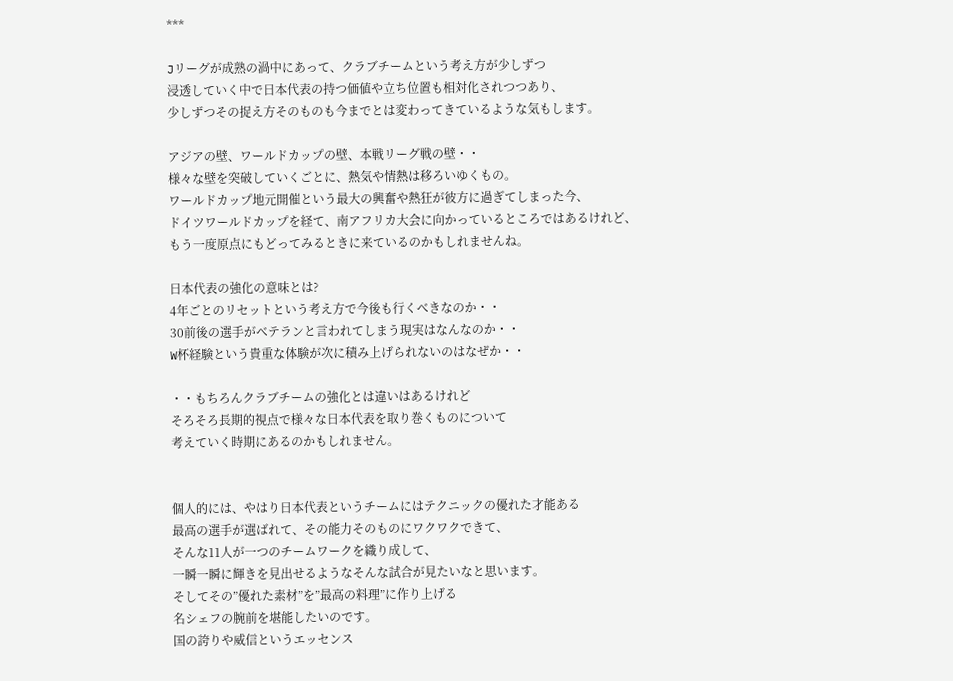***

Jリーグが成熟の渦中にあって、クラブチームという考え方が少しずつ
浸透していく中で日本代表の持つ価値や立ち位置も相対化されつつあり、
少しずつその捉え方そのものも今までとは変わってきているような気もします。

アジアの壁、ワールドカップの壁、本戦リーグ戦の壁・・
様々な壁を突破していくごとに、熱気や情熱は移ろいゆくもの。
ワールドカップ地元開催という最大の興奮や熱狂が彼方に過ぎてしまった今、
ドイツワールドカップを経て、南アフリカ大会に向かっているところではあるけれど、
もう一度原点にもどってみるときに来ているのかもしれませんね。

日本代表の強化の意味とは?
4年ごとのリセットという考え方で今後も行くべきなのか・・
30前後の選手がベテランと言われてしまう現実はなんなのか・・
W杯経験という貴重な体験が次に積み上げられないのはなぜか・・

・・もちろんクラブチームの強化とは違いはあるけれど
そろそろ長期的視点で様々な日本代表を取り巻くものについて
考えていく時期にあるのかもしれません。


個人的には、やはり日本代表というチームにはテクニックの優れた才能ある
最高の選手が選ばれて、その能力そのものにワクワクできて、
そんな11人が一つのチームワークを織り成して、
一瞬一瞬に輝きを見出せるようなそんな試合が見たいなと思います。
そしてその”優れた素材”を”最高の料理”に作り上げる
名シェフの腕前を堪能したいのです。
国の誇りや威信というエッセンス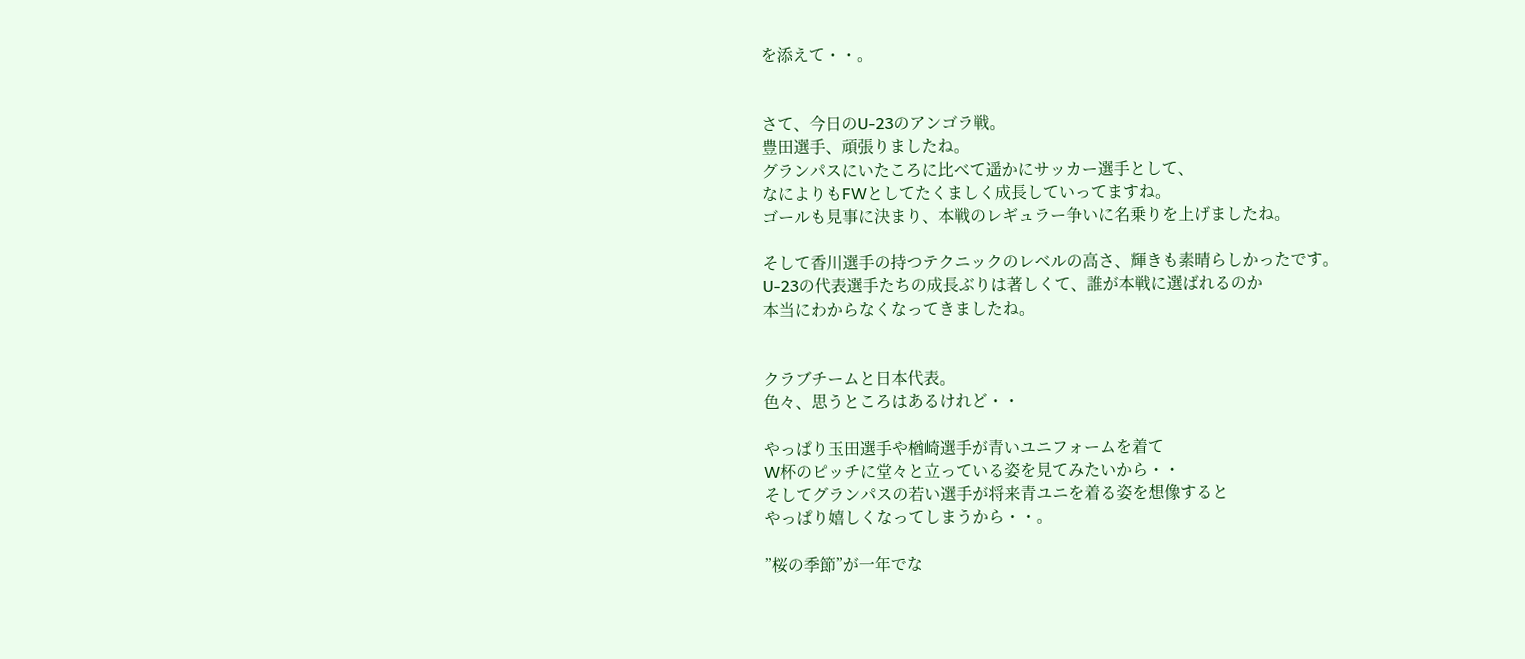を添えて・・。


さて、今日のU-23のアンゴラ戦。
豊田選手、頑張りましたね。
グランパスにいたころに比べて遥かにサッカー選手として、
なによりもFWとしてたくましく成長していってますね。
ゴールも見事に決まり、本戦のレギュラー争いに名乗りを上げましたね。

そして香川選手の持つテクニックのレベルの高さ、輝きも素晴らしかったです。
U-23の代表選手たちの成長ぶりは著しくて、誰が本戦に選ばれるのか
本当にわからなくなってきましたね。


クラブチームと日本代表。
色々、思うところはあるけれど・・

やっぱり玉田選手や楢崎選手が青いユニフォームを着て
W杯のピッチに堂々と立っている姿を見てみたいから・・
そしてグランパスの若い選手が将来青ユニを着る姿を想像すると
やっぱり嬉しくなってしまうから・・。

”桜の季節”が一年でな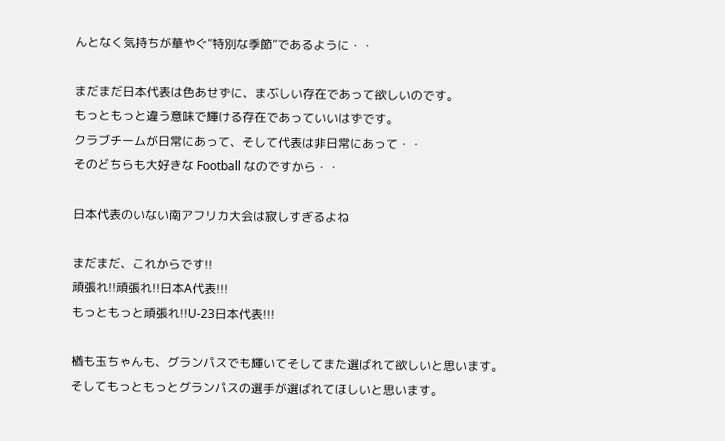んとなく気持ちが華やぐ”特別な季節”であるように・・

まだまだ日本代表は色あせずに、まぶしい存在であって欲しいのです。
もっともっと違う意味で輝ける存在であっていいはずです。
クラブチームが日常にあって、そして代表は非日常にあって・・
そのどちらも大好きな Football なのですから・・

日本代表のいない南アフリカ大会は寂しすぎるよね

まだまだ、これからです!!
頑張れ!!頑張れ!!日本A代表!!!
もっともっと頑張れ!!U-23日本代表!!!

楢も玉ちゃんも、グランパスでも輝いてそしてまた選ばれて欲しいと思います。
そしてもっともっとグランパスの選手が選ばれてほしいと思います。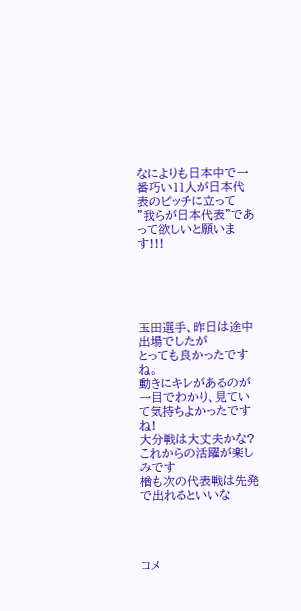なによりも日本中で一番巧い11人が日本代表のピッチに立って
”我らが日本代表”であって欲しいと願います!!!





玉田選手、昨日は途中出場でしたが
とっても良かったですね。
動きにキレがあるのが一目でわかり、見ていて気持ちよかったですね!
大分戦は大丈夫かな?これからの活躍が楽しみです
楢も次の代表戦は先発で出れるといいな




コメ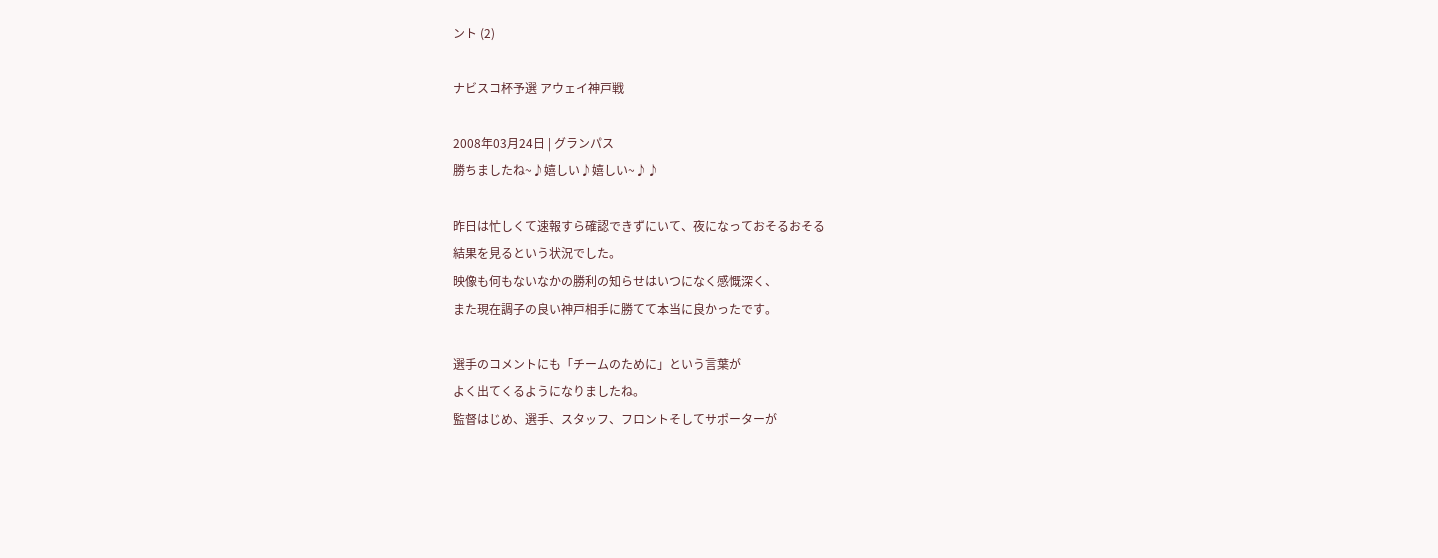ント (2)

ナビスコ杯予選 アウェイ神戸戦

2008年03月24日 | グランパス
勝ちましたね~♪嬉しい♪嬉しい~♪♪

昨日は忙しくて速報すら確認できずにいて、夜になっておそるおそる
結果を見るという状況でした。
映像も何もないなかの勝利の知らせはいつになく感慨深く、
また現在調子の良い神戸相手に勝てて本当に良かったです。

選手のコメントにも「チームのために」という言葉が
よく出てくるようになりましたね。
監督はじめ、選手、スタッフ、フロントそしてサポーターが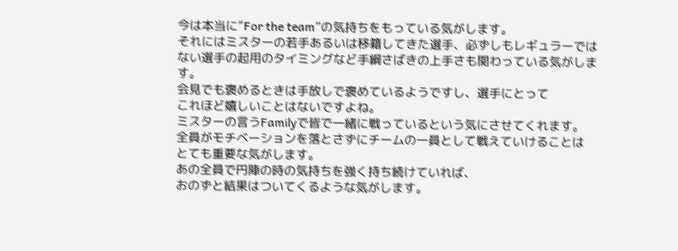今は本当に”For the team”の気持ちをもっている気がします。
それにはミスターの若手あるいは移籍してきた選手、必ずしもレギュラーでは
ない選手の起用のタイミングなど手綱さばきの上手さも関わっている気がします。
会見でも褒めるときは手放しで褒めているようですし、選手にとって
これほど嬉しいことはないですよね。
ミスターの言うFamilyで皆で一緒に戦っているという気にさせてくれます。
全員がモチベーションを落とさずにチームの一員として戦えていけることは
とても重要な気がします。
あの全員で円陣の時の気持ちを強く持ち続けていれば、
おのずと結果はついてくるような気がします。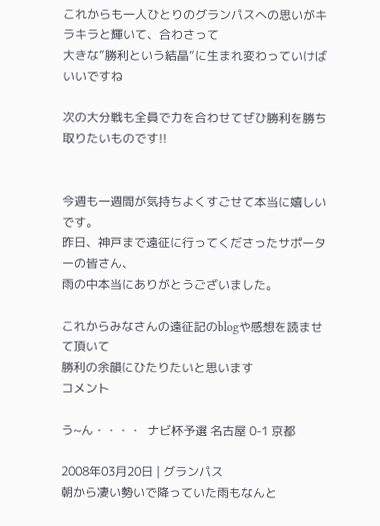これからも一人ひとりのグランパスへの思いがキラキラと輝いて、合わさって
大きな”勝利という結晶”に生まれ変わっていけばいいですね

次の大分戦も全員で力を合わせてぜひ勝利を勝ち取りたいものです!!


今週も一週間が気持ちよくすごせて本当に嬉しいです。
昨日、神戸まで遠征に行ってくださったサポーターの皆さん、
雨の中本当にありがとうございました。

これからみなさんの遠征記のblogや感想を読ませて頂いて
勝利の余韻にひたりたいと思います
コメント

う~ん・・・・  ナビ杯予選 名古屋 0-1 京都

2008年03月20日 | グランパス
朝から凄い勢いで降っていた雨もなんと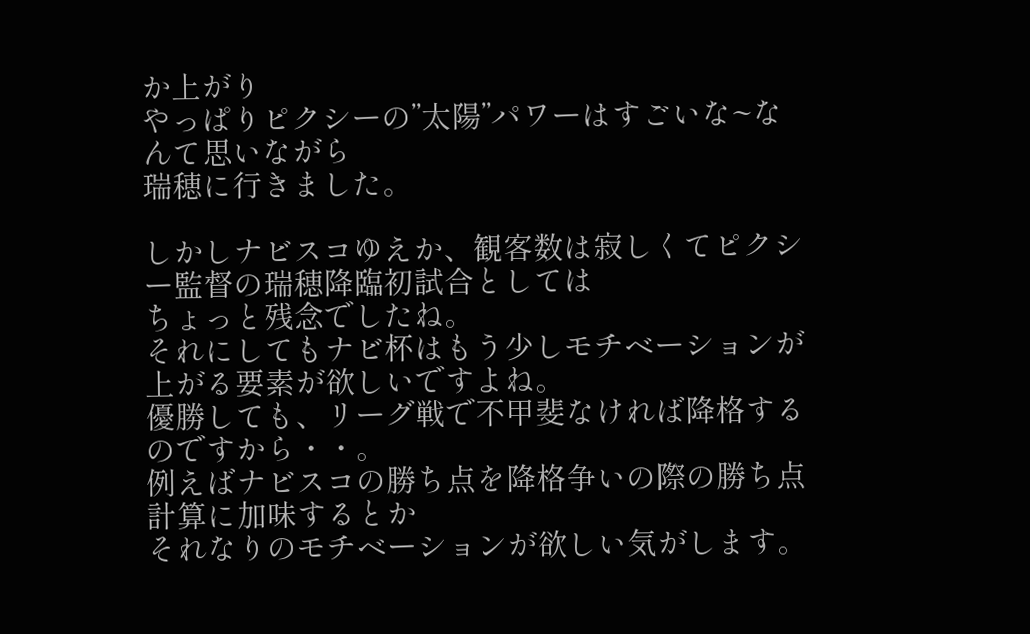か上がり
やっぱりピクシーの”太陽”パワーはすごいな~なんて思いながら
瑞穂に行きました。

しかしナビスコゆえか、観客数は寂しくてピクシー監督の瑞穂降臨初試合としては
ちょっと残念でしたね。
それにしてもナビ杯はもう少しモチベーションが上がる要素が欲しいですよね。
優勝しても、リーグ戦で不甲斐なければ降格するのですから・・。
例えばナビスコの勝ち点を降格争いの際の勝ち点計算に加味するとか
それなりのモチベーションが欲しい気がします。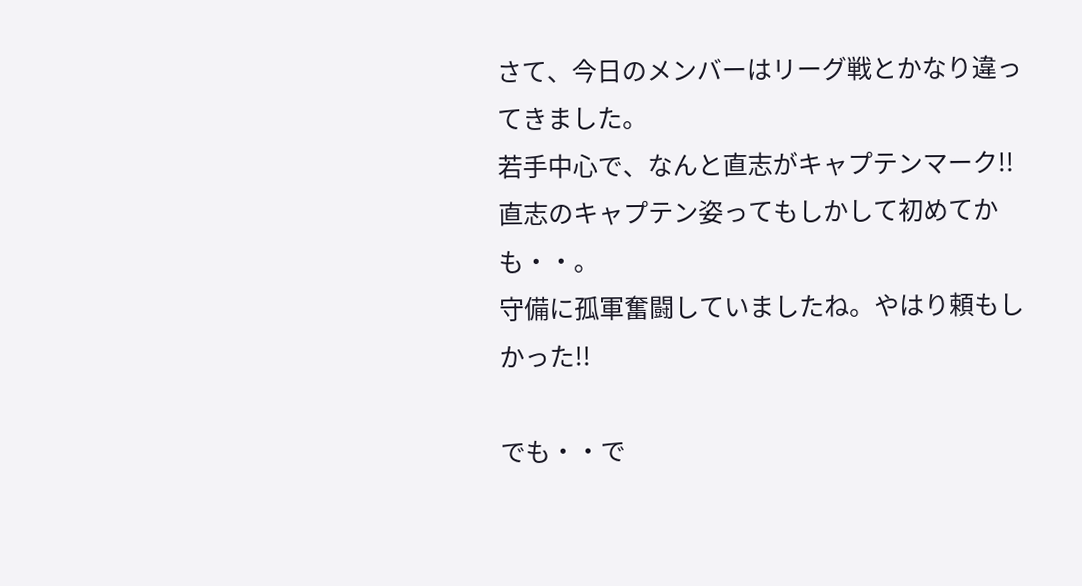さて、今日のメンバーはリーグ戦とかなり違ってきました。
若手中心で、なんと直志がキャプテンマーク!!
直志のキャプテン姿ってもしかして初めてかも・・。
守備に孤軍奮闘していましたね。やはり頼もしかった!!

でも・・で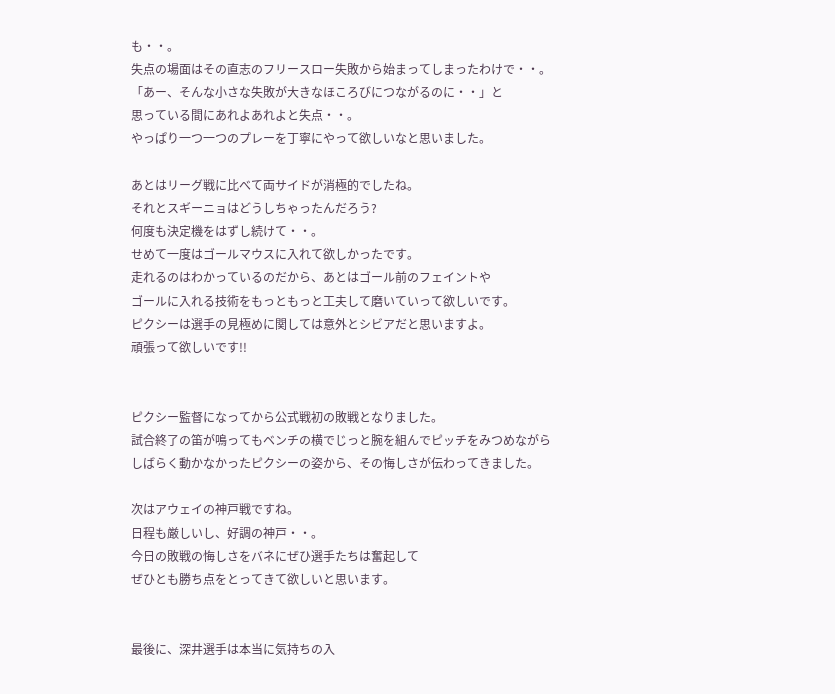も・・。
失点の場面はその直志のフリースロー失敗から始まってしまったわけで・・。
「あー、そんな小さな失敗が大きなほころびにつながるのに・・」と
思っている間にあれよあれよと失点・・。
やっぱり一つ一つのプレーを丁寧にやって欲しいなと思いました。

あとはリーグ戦に比べて両サイドが消極的でしたね。
それとスギーニョはどうしちゃったんだろう?
何度も決定機をはずし続けて・・。
せめて一度はゴールマウスに入れて欲しかったです。
走れるのはわかっているのだから、あとはゴール前のフェイントや
ゴールに入れる技術をもっともっと工夫して磨いていって欲しいです。
ピクシーは選手の見極めに関しては意外とシビアだと思いますよ。
頑張って欲しいです!!


ピクシー監督になってから公式戦初の敗戦となりました。
試合終了の笛が鳴ってもベンチの横でじっと腕を組んでピッチをみつめながら
しばらく動かなかったピクシーの姿から、その悔しさが伝わってきました。

次はアウェイの神戸戦ですね。
日程も厳しいし、好調の神戸・・。
今日の敗戦の悔しさをバネにぜひ選手たちは奮起して
ぜひとも勝ち点をとってきて欲しいと思います。


最後に、深井選手は本当に気持ちの入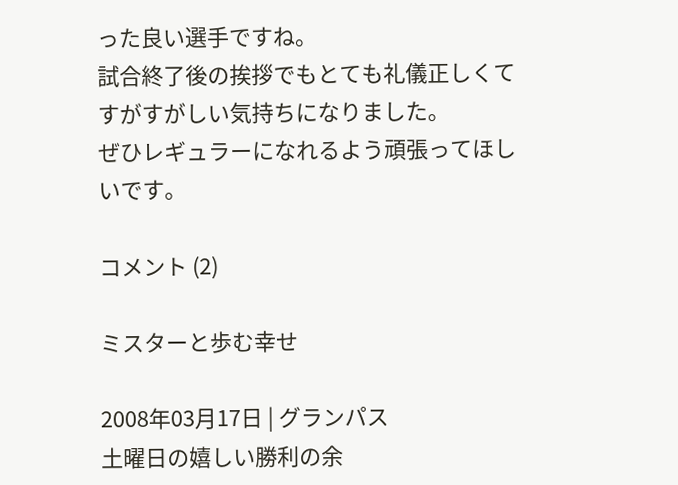った良い選手ですね。
試合終了後の挨拶でもとても礼儀正しくてすがすがしい気持ちになりました。
ぜひレギュラーになれるよう頑張ってほしいです。

コメント (2)

ミスターと歩む幸せ

2008年03月17日 | グランパス
土曜日の嬉しい勝利の余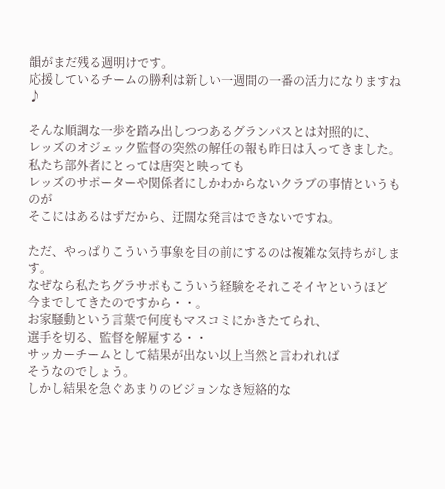韻がまだ残る週明けです。
応援しているチームの勝利は新しい一週間の一番の活力になりますね♪

そんな順調な一歩を踏み出しつつあるグランパスとは対照的に、
レッズのオジェック監督の突然の解任の報も昨日は入ってきました。
私たち部外者にとっては唐突と映っても
レッズのサポーターや関係者にしかわからないクラブの事情というものが
そこにはあるはずだから、迂闊な発言はできないですね。

ただ、やっぱりこういう事象を目の前にするのは複雑な気持ちがします。
なぜなら私たちグラサポもこういう経験をそれこそイヤというほど
今までしてきたのですから・・。
お家騒動という言葉で何度もマスコミにかきたてられ、
選手を切る、監督を解雇する・・
サッカーチームとして結果が出ない以上当然と言われれば
そうなのでしょう。
しかし結果を急ぐあまりのビジョンなき短絡的な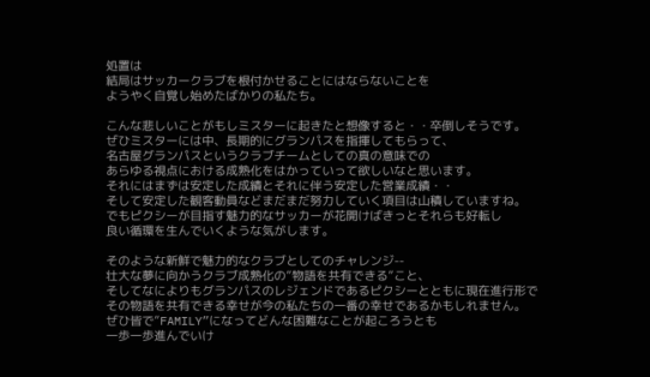処置は
結局はサッカークラブを根付かせることにはならないことを
ようやく自覚し始めたばかりの私たち。

こんな悲しいことがもしミスターに起きたと想像すると・・卒倒しそうです。
ぜひミスターには中、長期的にグランパスを指揮してもらって、
名古屋グランパスというクラブチームとしての真の意味での
あらゆる視点における成熟化をはかっていって欲しいなと思います。
それにはまずは安定した成績とそれに伴う安定した営業成績・・
そして安定した観客動員などまだまだ努力していく項目は山積していますね。
でもピクシーが目指す魅力的なサッカーが花開けばきっとそれらも好転し
良い循環を生んでいくような気がします。

そのような新鮮で魅力的なクラブとしてのチャレンジ--
壮大な夢に向かうクラブ成熟化の”物語を共有できる”こと、
そしてなによりもグランパスのレジェンドであるピクシーとともに現在進行形で
その物語を共有できる幸せが今の私たちの一番の幸せであるかもしれません。
ぜひ皆で”FAMILY”になってどんな困難なことが起ころうとも
一歩一歩進んでいけ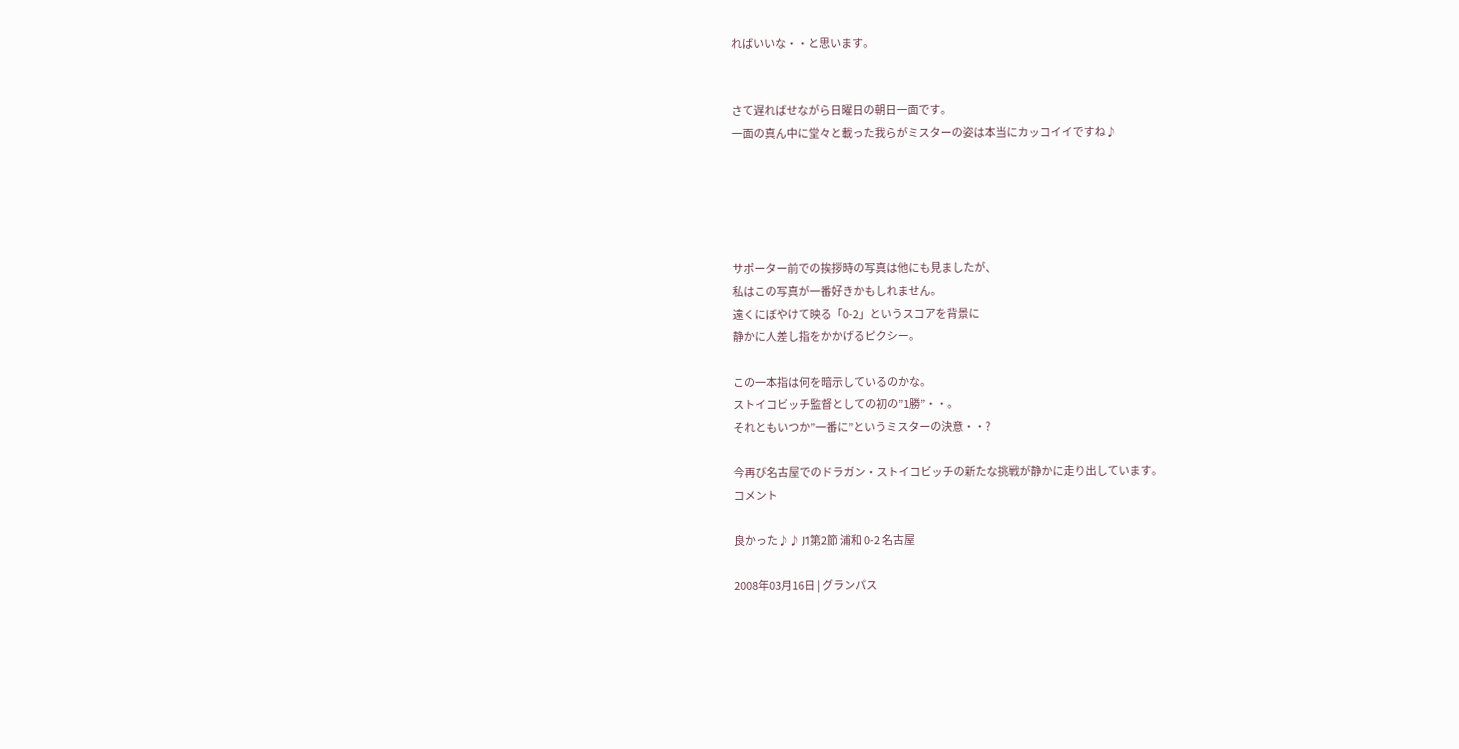ればいいな・・と思います。


さて遅ればせながら日曜日の朝日一面です。
一面の真ん中に堂々と載った我らがミスターの姿は本当にカッコイイですね♪





サポーター前での挨拶時の写真は他にも見ましたが、
私はこの写真が一番好きかもしれません。
遠くにぼやけて映る「0-2」というスコアを背景に
静かに人差し指をかかげるピクシー。

この一本指は何を暗示しているのかな。
ストイコビッチ監督としての初の”1勝”・・。
それともいつか”一番に”というミスターの決意・・?

今再び名古屋でのドラガン・ストイコビッチの新たな挑戦が静かに走り出しています。
コメント

良かった♪♪ J1第2節 浦和 0-2 名古屋

2008年03月16日 | グランパス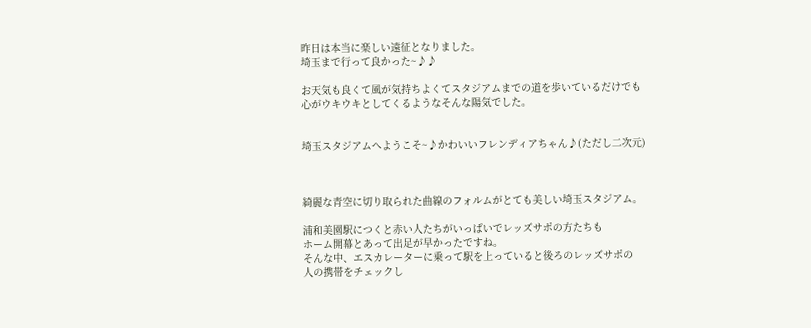昨日は本当に楽しい遠征となりました。
埼玉まで行って良かった~♪♪

お天気も良くて風が気持ちよくてスタジアムまでの道を歩いているだけでも
心がウキウキとしてくるようなそんな陽気でした。


埼玉スタジアムへようこそ~♪かわいいフレンディアちゃん♪(ただし二次元)



綺麗な青空に切り取られた曲線のフォルムがとても美しい埼玉スタジアム。

浦和美園駅につくと赤い人たちがいっぱいでレッズサポの方たちも
ホーム開幕とあって出足が早かったですね。
そんな中、エスカレーターに乗って駅を上っていると後ろのレッズサポの
人の携帯をチェックし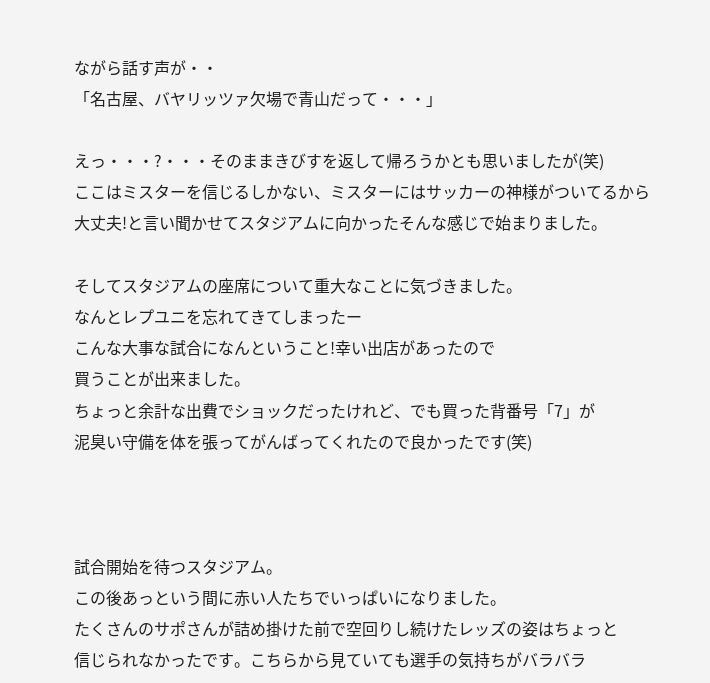ながら話す声が・・
「名古屋、バヤリッツァ欠場で青山だって・・・」

えっ・・・?・・・そのままきびすを返して帰ろうかとも思いましたが(笑)
ここはミスターを信じるしかない、ミスターにはサッカーの神様がついてるから
大丈夫!と言い聞かせてスタジアムに向かったそんな感じで始まりました。

そしてスタジアムの座席について重大なことに気づきました。
なんとレプユニを忘れてきてしまったー
こんな大事な試合になんということ!幸い出店があったので
買うことが出来ました。
ちょっと余計な出費でショックだったけれど、でも買った背番号「7」が
泥臭い守備を体を張ってがんばってくれたので良かったです(笑)



試合開始を待つスタジアム。
この後あっという間に赤い人たちでいっぱいになりました。
たくさんのサポさんが詰め掛けた前で空回りし続けたレッズの姿はちょっと
信じられなかったです。こちらから見ていても選手の気持ちがバラバラ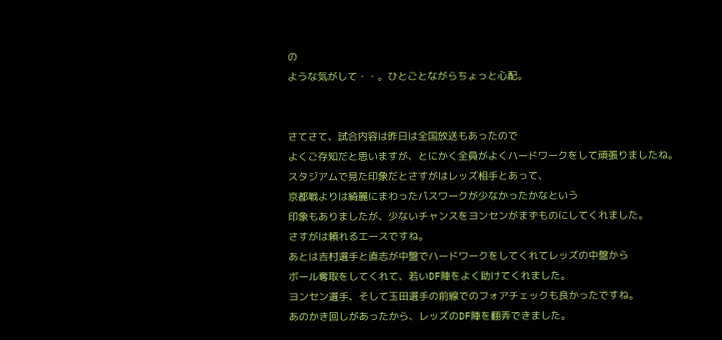の
ような気がして・・。ひとごとながらちょっと心配。


さてさて、試合内容は昨日は全国放送もあったので
よくご存知だと思いますが、とにかく全員がよくハードワークをして頑張りましたね。
スタジアムで見た印象だとさすがはレッズ相手とあって、
京都戦よりは綺麗にまわったパスワークが少なかったかなという
印象もありましたが、少ないチャンスをヨンセンがまずものにしてくれました。
さすがは頼れるエースですね。
あとは吉村選手と直志が中盤でハードワークをしてくれてレッズの中盤から
ボール奪取をしてくれて、若いDF陣をよく助けてくれました。
ヨンセン選手、そして玉田選手の前線でのフォアチェックも良かったですね。
あのかき回しがあったから、レッズのDF陣を翻弄できました。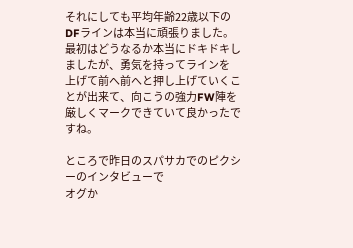それにしても平均年齢22歳以下のDFラインは本当に頑張りました。
最初はどうなるか本当にドキドキしましたが、勇気を持ってラインを
上げて前へ前へと押し上げていくことが出来て、向こうの強力FW陣を
厳しくマークできていて良かったですね。

ところで昨日のスパサカでのピクシーのインタビューで
オグか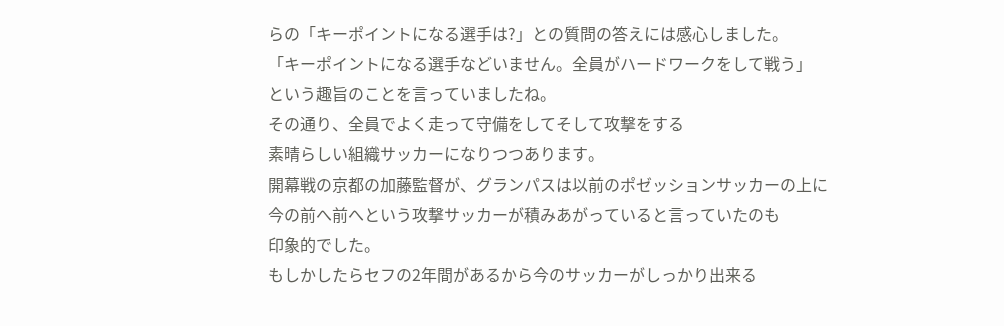らの「キーポイントになる選手は?」との質問の答えには感心しました。
「キーポイントになる選手などいません。全員がハードワークをして戦う」
という趣旨のことを言っていましたね。
その通り、全員でよく走って守備をしてそして攻撃をする
素晴らしい組織サッカーになりつつあります。
開幕戦の京都の加藤監督が、グランパスは以前のポゼッションサッカーの上に
今の前へ前へという攻撃サッカーが積みあがっていると言っていたのも
印象的でした。
もしかしたらセフの2年間があるから今のサッカーがしっかり出来る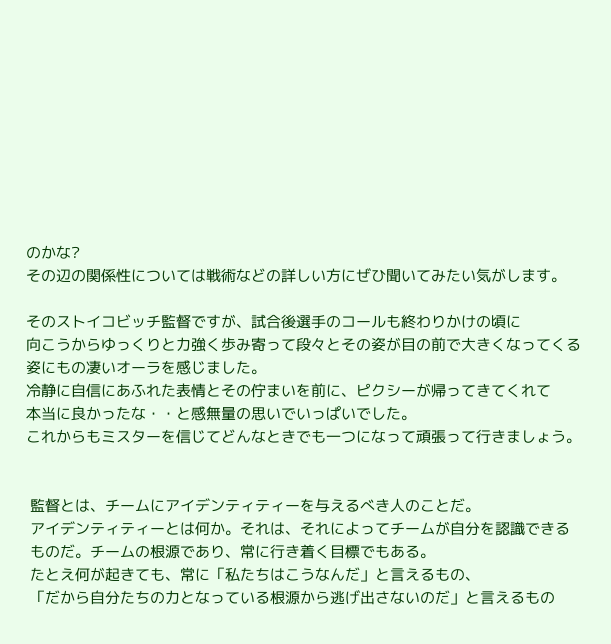のかな?
その辺の関係性については戦術などの詳しい方にぜひ聞いてみたい気がします。

そのストイコビッチ監督ですが、試合後選手のコールも終わりかけの頃に
向こうからゆっくりと力強く歩み寄って段々とその姿が目の前で大きくなってくる
姿にもの凄いオーラを感じました。
冷静に自信にあふれた表情とその佇まいを前に、ピクシーが帰ってきてくれて
本当に良かったな・・と感無量の思いでいっぱいでした。
これからもミスターを信じてどんなときでも一つになって頑張って行きましょう。


 監督とは、チームにアイデンティティーを与えるべき人のことだ。
 アイデンティティーとは何か。それは、それによってチームが自分を認識できる
 ものだ。チームの根源であり、常に行き着く目標でもある。
 たとえ何が起きても、常に「私たちはこうなんだ」と言えるもの、
 「だから自分たちの力となっている根源から逃げ出さないのだ」と言えるもの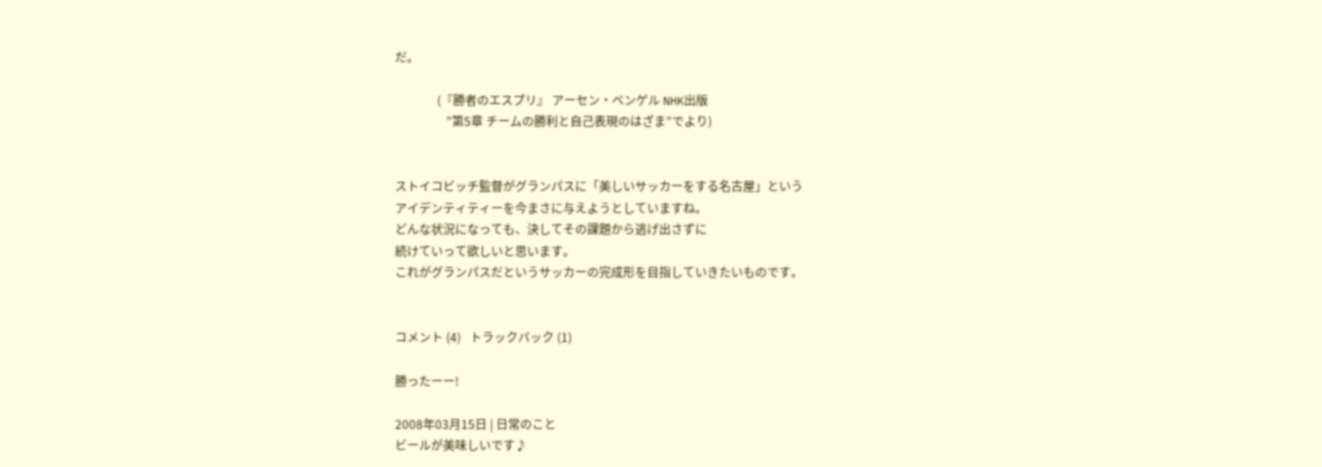だ。

              (『勝者のエスプリ』 アーセン・ベンゲル NHK出版
                 ”第5章 チームの勝利と自己表現のはざま”でより)


ストイコビッチ監督がグランパスに「美しいサッカーをする名古屋」という
アイデンティティーを今まさに与えようとしていますね。
どんな状況になっても、決してその課題から逃げ出さずに
続けていって欲しいと思います。
これがグランパスだというサッカーの完成形を目指していきたいものです。


コメント (4)   トラックバック (1)

勝ったーー!

2008年03月15日 | 日常のこと
ビールが美味しいです♪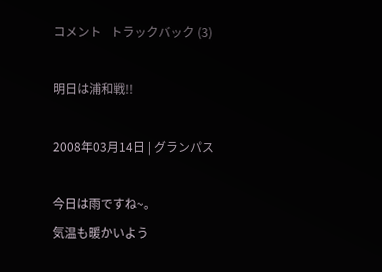コメント   トラックバック (3)

明日は浦和戦!!

2008年03月14日 | グランパス

今日は雨ですね~。
気温も暖かいよう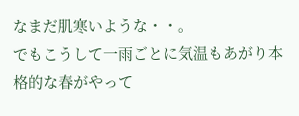なまだ肌寒いような・・。
でもこうして一雨ごとに気温もあがり本格的な春がやって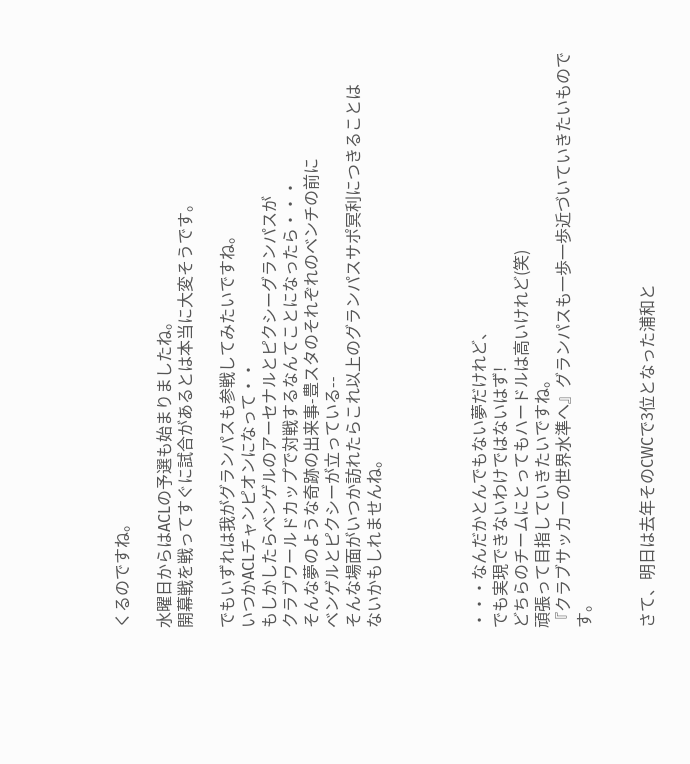くるのですね。

水曜日からはACLの予選も始まりましたね。
開幕戦を戦ってすぐに試合があるとは本当に大変そうです。

でもいずれは我がグランパスも参戦してみたいですね。
いつかACLチャンピオンになって・・
もしかしたらベンゲルのアーセナルとピクシーグランパスが
クラブワールドカップで対戦するなんてことになったら・・・
そんな夢のような奇跡の出来事-豊スタのそれぞれのベンチの前に
ベンゲルとピクシーが立っている--
そんな場面がいつか訪れたらこれ以上のグランパスサポ冥利につきることは
ないかもしれませんね。




・・・なんだかとんでもない夢だけれど、
でも実現できないわけではないはず!
どちらのチームにとってもハードルは高いけれど(笑)
頑張って目指していきたいですね。
『クラブサッカーの世界水準へ』グランパスも一歩一歩近づいていきたいものです。


さて、明日は去年そのCWCで3位となった浦和と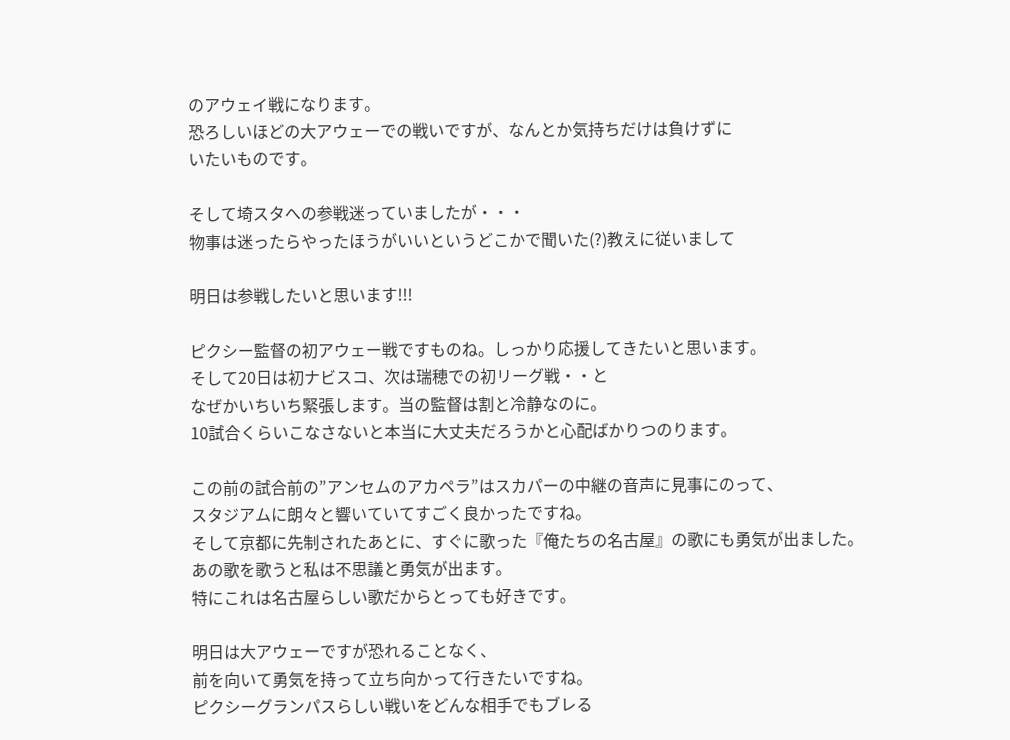のアウェイ戦になります。
恐ろしいほどの大アウェーでの戦いですが、なんとか気持ちだけは負けずに
いたいものです。

そして埼スタへの参戦迷っていましたが・・・
物事は迷ったらやったほうがいいというどこかで聞いた(?)教えに従いまして

明日は参戦したいと思います!!!

ピクシー監督の初アウェー戦ですものね。しっかり応援してきたいと思います。
そして20日は初ナビスコ、次は瑞穂での初リーグ戦・・と
なぜかいちいち緊張します。当の監督は割と冷静なのに。
10試合くらいこなさないと本当に大丈夫だろうかと心配ばかりつのります。

この前の試合前の”アンセムのアカペラ”はスカパーの中継の音声に見事にのって、
スタジアムに朗々と響いていてすごく良かったですね。
そして京都に先制されたあとに、すぐに歌った『俺たちの名古屋』の歌にも勇気が出ました。
あの歌を歌うと私は不思議と勇気が出ます。
特にこれは名古屋らしい歌だからとっても好きです。

明日は大アウェーですが恐れることなく、
前を向いて勇気を持って立ち向かって行きたいですね。
ピクシーグランパスらしい戦いをどんな相手でもブレる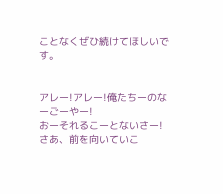ことなくぜひ続けてほしいです。


アレー!アレー!俺たちーのなーごーやー!
おーそれるこーとないさー!
さあ、前を向いていこ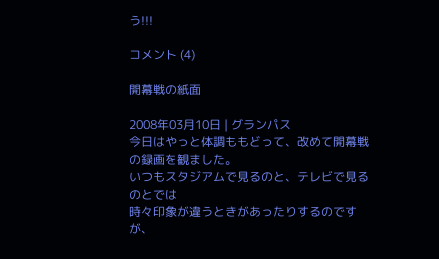う!!!

コメント (4)

開幕戦の紙面

2008年03月10日 | グランパス
今日はやっと体調ももどって、改めて開幕戦の録画を観ました。
いつもスタジアムで見るのと、テレビで見るのとでは
時々印象が違うときがあったりするのですが、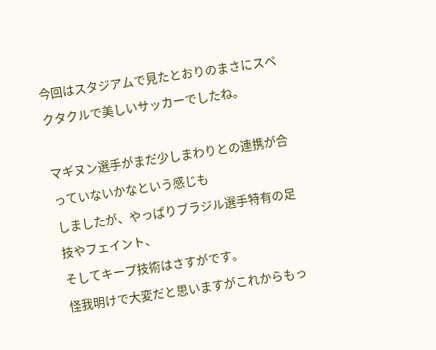今回はスタジアムで見たとおりのまさにスペクタクルで美しいサッカーでしたね。

マギヌン選手がまだ少しまわりとの連携が合っていないかなという感じも
しましたが、やっぱりブラジル選手特有の足技やフェイント、
そしてキープ技術はさすがです。
怪我明けで大変だと思いますがこれからもっ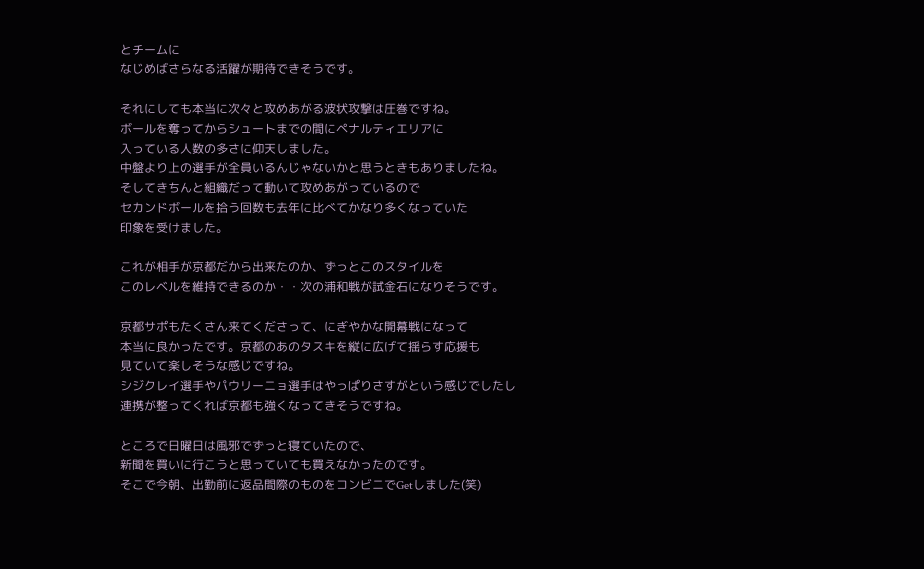とチームに
なじめばさらなる活躍が期待できそうです。

それにしても本当に次々と攻めあがる波状攻撃は圧巻ですね。
ボールを奪ってからシュートまでの間にペナルティエリアに
入っている人数の多さに仰天しました。
中盤より上の選手が全員いるんじゃないかと思うときもありましたね。
そしてきちんと組織だって動いて攻めあがっているので
セカンドボールを拾う回数も去年に比べてかなり多くなっていた
印象を受けました。

これが相手が京都だから出来たのか、ずっとこのスタイルを
このレベルを維持できるのか・・次の浦和戦が試金石になりそうです。

京都サポもたくさん来てくださって、にぎやかな開幕戦になって
本当に良かったです。京都のあのタスキを縦に広げて揺らす応援も
見ていて楽しそうな感じですね。
シジクレイ選手やパウリーニョ選手はやっぱりさすがという感じでしたし
連携が整ってくれば京都も強くなってきそうですね。

ところで日曜日は風邪でずっと寝ていたので、
新聞を買いに行こうと思っていても買えなかったのです。
そこで今朝、出勤前に返品間際のものをコンビニでGetしました(笑)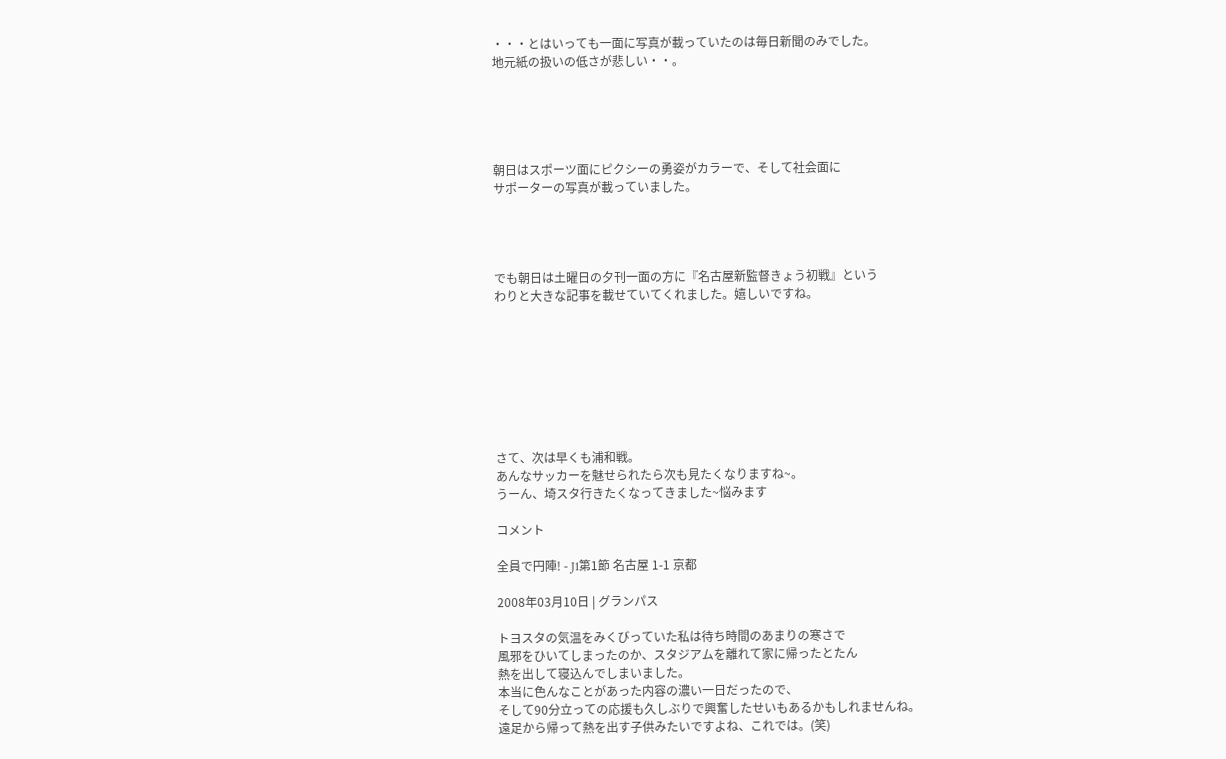・・・とはいっても一面に写真が載っていたのは毎日新聞のみでした。
地元紙の扱いの低さが悲しい・・。





朝日はスポーツ面にピクシーの勇姿がカラーで、そして社会面に
サポーターの写真が載っていました。




でも朝日は土曜日の夕刊一面の方に『名古屋新監督きょう初戦』という
わりと大きな記事を載せていてくれました。嬉しいですね。








さて、次は早くも浦和戦。
あんなサッカーを魅せられたら次も見たくなりますね~。
うーん、埼スタ行きたくなってきました~悩みます

コメント

全員で円陣! - J1第1節 名古屋 1-1 京都

2008年03月10日 | グランパス

トヨスタの気温をみくびっていた私は待ち時間のあまりの寒さで
風邪をひいてしまったのか、スタジアムを離れて家に帰ったとたん
熱を出して寝込んでしまいました。
本当に色んなことがあった内容の濃い一日だったので、
そして90分立っての応援も久しぶりで興奮したせいもあるかもしれませんね。
遠足から帰って熱を出す子供みたいですよね、これでは。(笑)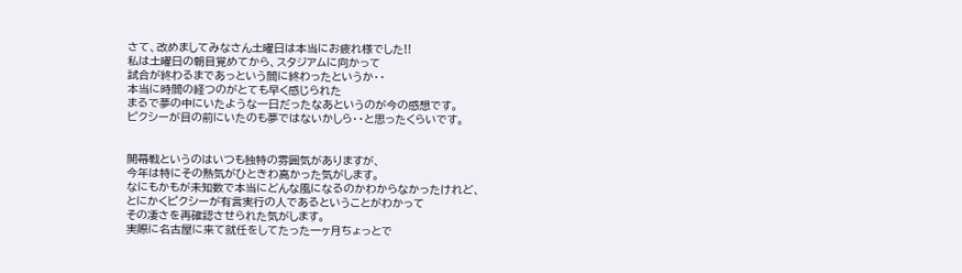さて、改めましてみなさん土曜日は本当にお疲れ様でした!!
私は土曜日の朝目覚めてから、スタジアムに向かって
試合が終わるまであっという間に終わったというか・・
本当に時間の経つのがとても早く感じられた
まるで夢の中にいたような一日だったなあというのが今の感想です。
ピクシーが目の前にいたのも夢ではないかしら・・と思ったくらいです。


開幕戦というのはいつも独特の雰囲気がありますが、
今年は特にその熱気がひときわ高かった気がします。
なにもかもが未知数で本当にどんな風になるのかわからなかったけれど、
とにかくピクシーが有言実行の人であるということがわかって
その凄さを再確認させられた気がします。
実際に名古屋に来て就任をしてたった一ヶ月ちょっとで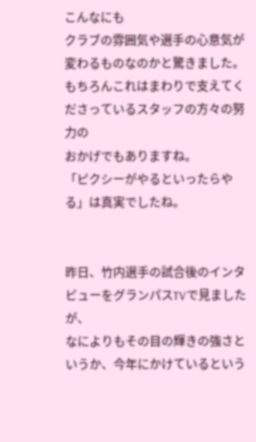こんなにも
クラブの雰囲気や選手の心意気が変わるものなのかと驚きました。
もちろんこれはまわりで支えてくださっているスタッフの方々の努力の
おかげでもありますね。
「ピクシーがやるといったらやる」は真実でしたね。


昨日、竹内選手の試合後のインタビューをグランパスTVで見ましたが、
なによりもその目の輝きの強さというか、今年にかけているという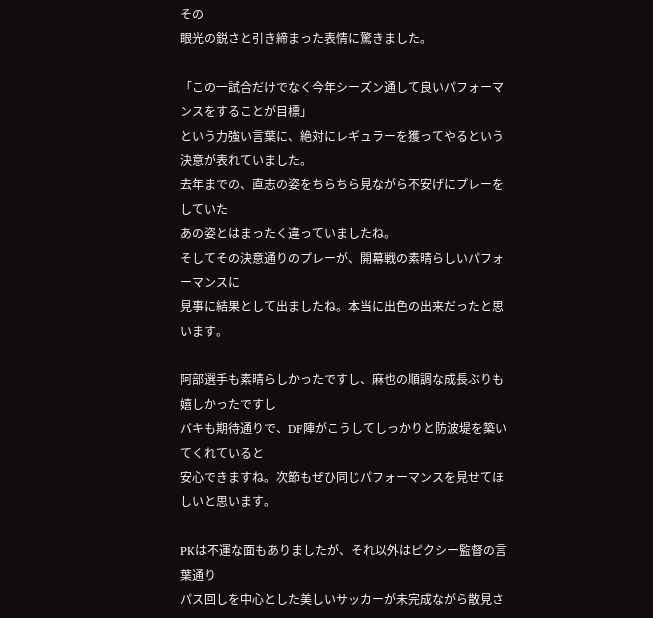その
眼光の鋭さと引き締まった表情に驚きました。

「この一試合だけでなく今年シーズン通して良いパフォーマンスをすることが目標」
という力強い言葉に、絶対にレギュラーを獲ってやるという決意が表れていました。
去年までの、直志の姿をちらちら見ながら不安げにプレーをしていた
あの姿とはまったく違っていましたね。
そしてその決意通りのプレーが、開幕戦の素晴らしいパフォーマンスに
見事に結果として出ましたね。本当に出色の出来だったと思います。

阿部選手も素晴らしかったですし、麻也の順調な成長ぶりも嬉しかったですし
バキも期待通りで、DF陣がこうしてしっかりと防波堤を築いてくれていると
安心できますね。次節もぜひ同じパフォーマンスを見せてほしいと思います。

PKは不運な面もありましたが、それ以外はピクシー監督の言葉通り
パス回しを中心とした美しいサッカーが未完成ながら散見さ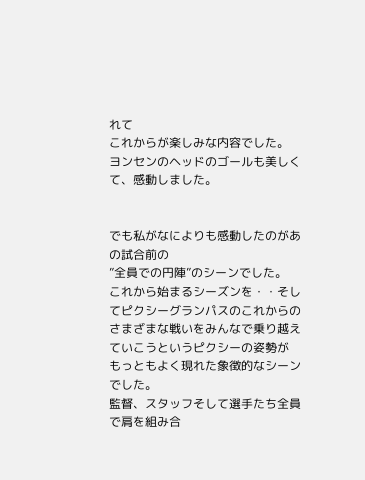れて
これからが楽しみな内容でした。
ヨンセンのヘッドのゴールも美しくて、感動しました。


でも私がなによりも感動したのがあの試合前の
”全員での円陣”のシーンでした。
これから始まるシーズンを・・そしてピクシーグランパスのこれからの
さまざまな戦いをみんなで乗り越えていこうというピクシーの姿勢が
もっともよく現れた象徴的なシーンでした。
監督、スタッフそして選手たち全員で肩を組み合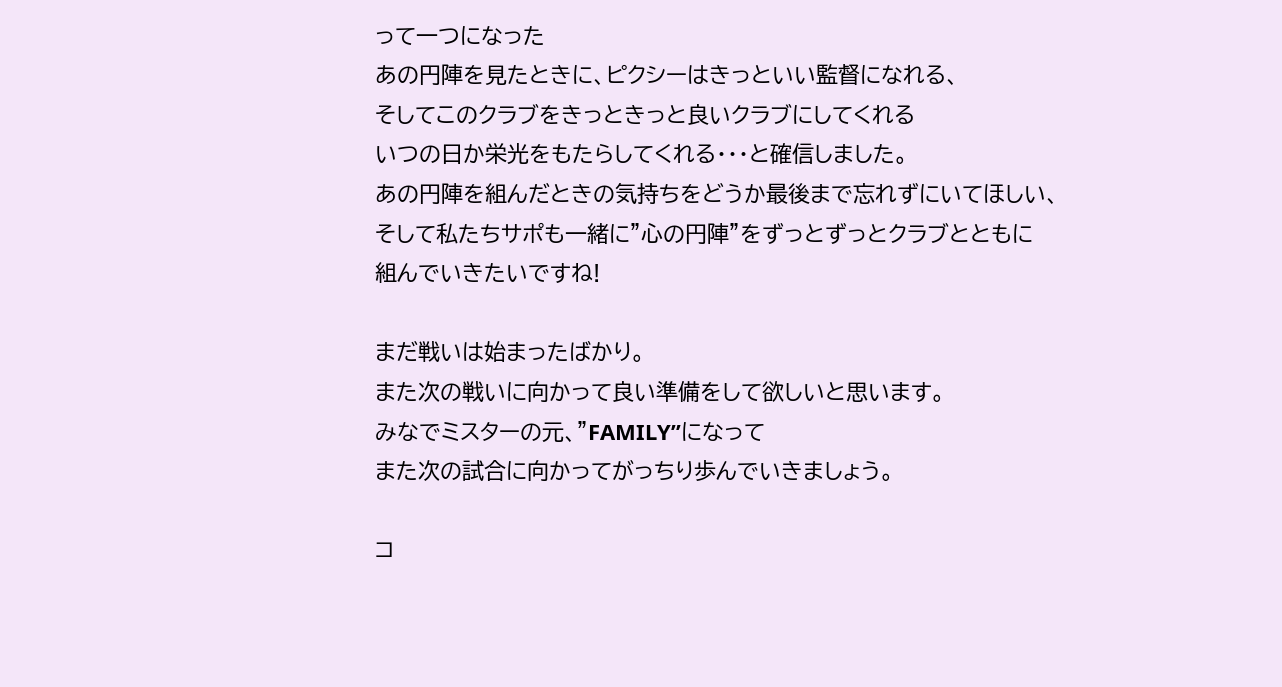って一つになった
あの円陣を見たときに、ピクシーはきっといい監督になれる、
そしてこのクラブをきっときっと良いクラブにしてくれる
いつの日か栄光をもたらしてくれる・・・と確信しました。
あの円陣を組んだときの気持ちをどうか最後まで忘れずにいてほしい、
そして私たちサポも一緒に”心の円陣”をずっとずっとクラブとともに
組んでいきたいですね!

まだ戦いは始まったばかり。
また次の戦いに向かって良い準備をして欲しいと思います。
みなでミスターの元、”FAMILY”になって
また次の試合に向かってがっちり歩んでいきましょう。

コ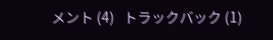メント (4)   トラックバック (1)